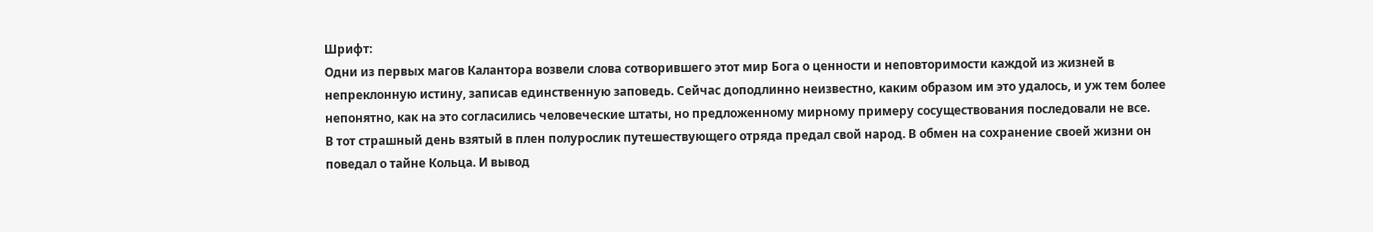Шрифт:
Одни из первых магов Калантора возвели слова сотворившего этот мир Бога о ценности и неповторимости каждой из жизней в непреклонную истину, записав единственную заповедь. Сейчас доподлинно неизвестно, каким образом им это удалось, и уж тем более непонятно, как на это согласились человеческие штаты, но предложенному мирному примеру сосуществования последовали не все.
В тот страшный день взятый в плен полурослик путешествующего отряда предал свой народ. В обмен на сохранение своей жизни он поведал о тайне Кольца. И вывод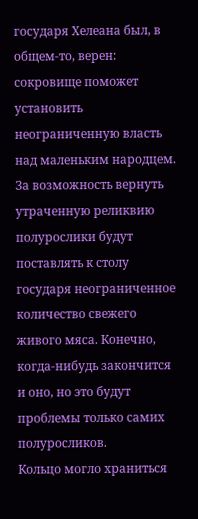государя Хелеана был, в общем-то, верен: сокровище поможет установить неограниченную власть над маленьким народцем. За возможность вернуть утраченную реликвию полурослики будут поставлять к столу государя неограниченное количество свежего живого мяса. Конечно, когда-нибудь закончится и оно, но это будут проблемы только самих полуросликов.
Кольцо могло храниться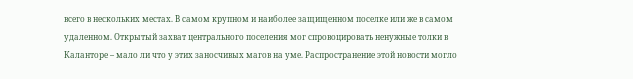всего в нескольких местах. В самом крупном и наиболее защищенном поселке или же в самом удаленном. Открытый захват центрального поселения мог спровоцировать ненужные толки в Каланторе – мало ли что у этих заносчивых магов на уме. Распространение этой новости могло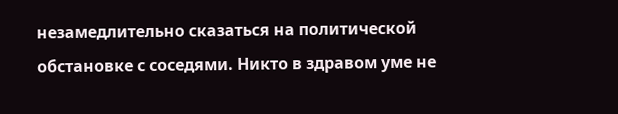незамедлительно сказаться на политической обстановке с соседями. Никто в здравом уме не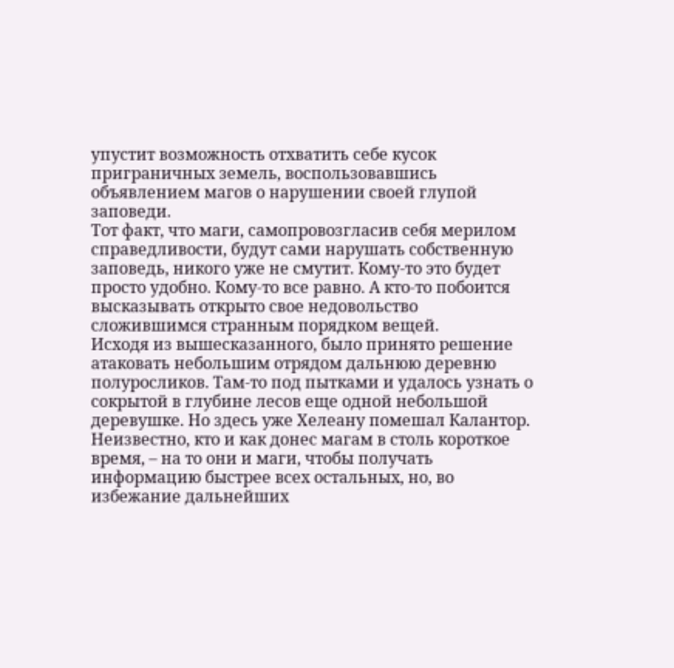упустит возможность отхватить себе кусок приграничных земель, воспользовавшись объявлением магов о нарушении своей глупой заповеди.
Тот факт, что маги, самопровозгласив себя мерилом справедливости, будут сами нарушать собственную заповедь, никого уже не смутит. Кому-то это будет просто удобно. Кому-то все равно. А кто-то побоится высказывать открыто свое недовольство сложившимся странным порядком вещей.
Исходя из вышесказанного, было принято решение атаковать небольшим отрядом дальнюю деревню полуросликов. Там-то под пытками и удалось узнать о сокрытой в глубине лесов еще одной небольшой деревушке. Но здесь уже Хелеану помешал Калантор. Неизвестно, кто и как донес магам в столь короткое время, – на то они и маги, чтобы получать информацию быстрее всех остальных, но, во избежание дальнейших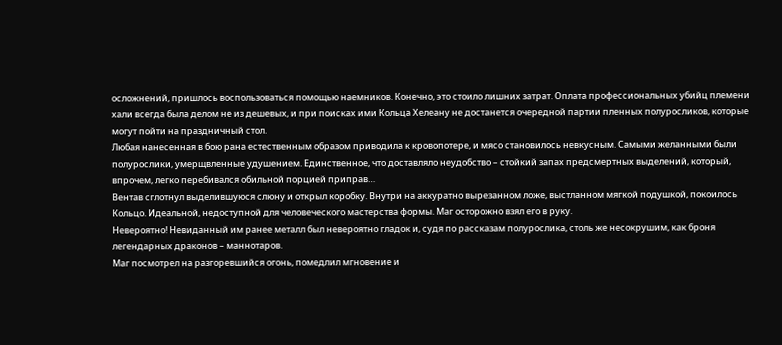осложнений, пришлось воспользоваться помощью наемников. Конечно, это стоило лишних затрат. Оплата профессиональных убийц племени хали всегда была делом не из дешевых, и при поисках ими Кольца Хелеану не достанется очередной партии пленных полуросликов, которые могут пойти на праздничный стол.
Любая нанесенная в бою рана естественным образом приводила к кровопотере, и мясо становилось невкусным. Самыми желанными были полурослики, умерщвленные удушением. Единственное, что доставляло неудобство – стойкий запах предсмертных выделений, который, впрочем, легко перебивался обильной порцией приправ…
Вентав сглотнул выделившуюся слюну и открыл коробку. Внутри на аккуратно вырезанном ложе, выстланном мягкой подушкой, покоилось Кольцо. Идеальной, недоступной для человеческого мастерства формы. Маг осторожно взял его в руку.
Невероятно! Невиданный им ранее металл был невероятно гладок и, судя по рассказам полурослика, столь же несокрушим, как броня легендарных драконов – маннотаров.
Маг посмотрел на разгоревшийся огонь, помедлил мгновение и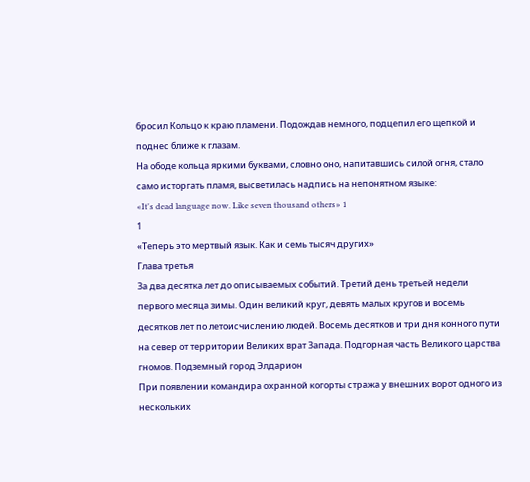бросил Кольцо к краю пламени. Подождав немного, подцепил его щепкой и поднес ближе к глазам.
На ободе кольца яркими буквами, словно оно, напитавшись силой огня, стало само исторгать пламя, высветилась надпись на непонятном языке:
«It's dead language now. Like seven thousand others» 1
1
«Теперь это мертвый язык. Как и семь тысяч других»
Глава третья
За два десятка лет до описываемых событий. Третий день третьей недели первого месяца зимы. Один великий круг, девять малых кругов и восемь десятков лет по летоисчислению людей. Восемь десятков и три дня конного пути на север от территории Великих врат Запада. Подгорная часть Великого царства гномов. Подземный город Элдарион
При появлении командира охранной когорты стража у внешних ворот одного из нескольких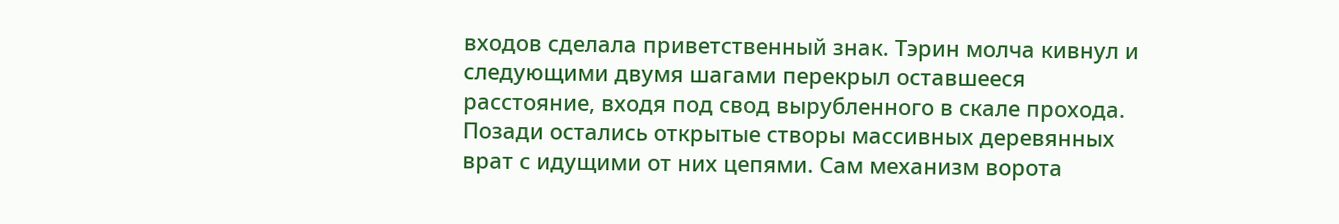входов сделала приветственный знак. Тэрин молча кивнул и следующими двумя шагами перекрыл оставшееся расстояние, входя под свод вырубленного в скале прохода.
Позади остались открытые створы массивных деревянных врат с идущими от них цепями. Сам механизм ворота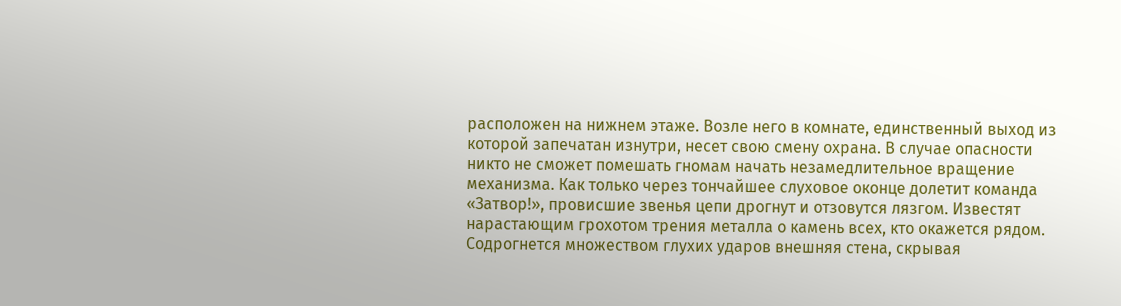расположен на нижнем этаже. Возле него в комнате, единственный выход из которой запечатан изнутри, несет свою смену охрана. В случае опасности никто не сможет помешать гномам начать незамедлительное вращение механизма. Как только через тончайшее слуховое оконце долетит команда «Затвор!», провисшие звенья цепи дрогнут и отзовутся лязгом. Известят нарастающим грохотом трения металла о камень всех, кто окажется рядом. Содрогнется множеством глухих ударов внешняя стена, скрывая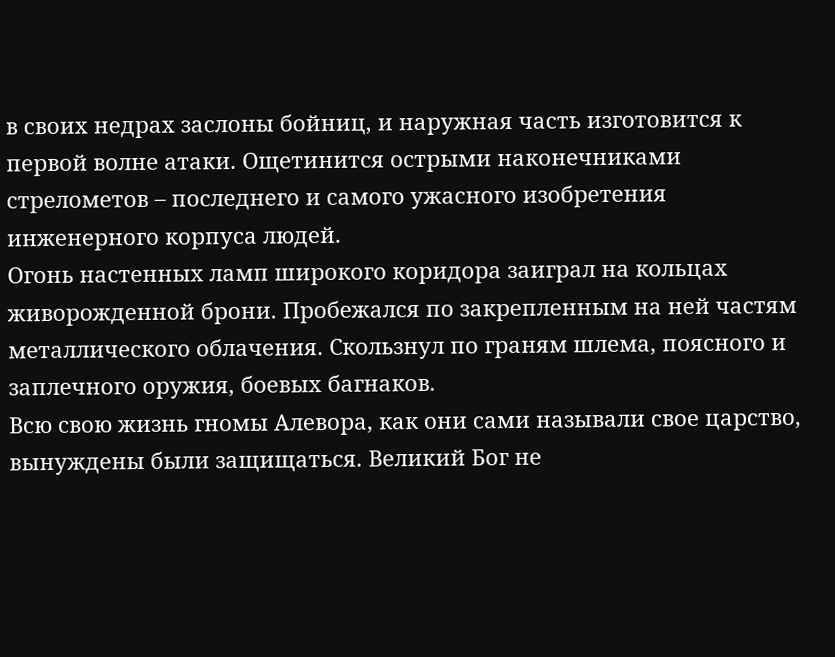в своих недрах заслоны бойниц, и наружная часть изготовится к первой волне атаки. Ощетинится острыми наконечниками стрелометов – последнего и самого ужасного изобретения инженерного корпуса людей.
Огонь настенных ламп широкого коридора заиграл на кольцах живорожденной брони. Пробежался по закрепленным на ней частям металлического облачения. Скользнул по граням шлема, поясного и заплечного оружия, боевых багнаков.
Всю свою жизнь гномы Алевора, как они сами называли свое царство, вынуждены были защищаться. Великий Бог не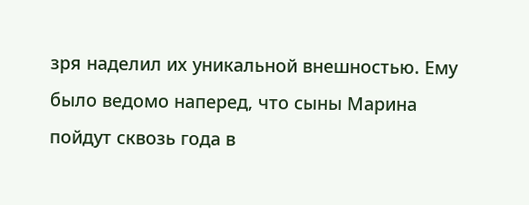зря наделил их уникальной внешностью. Ему было ведомо наперед, что сыны Марина пойдут сквозь года в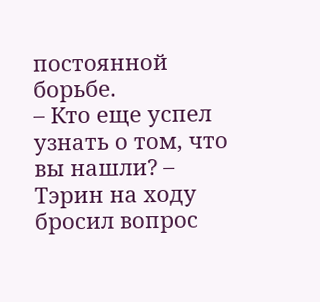постоянной борьбе.
– Кто еще успел узнать о том, что вы нашли? – Тэрин на ходу бросил вопрос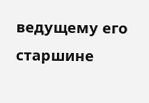ведущему его старшине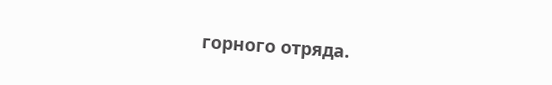горного отряда.